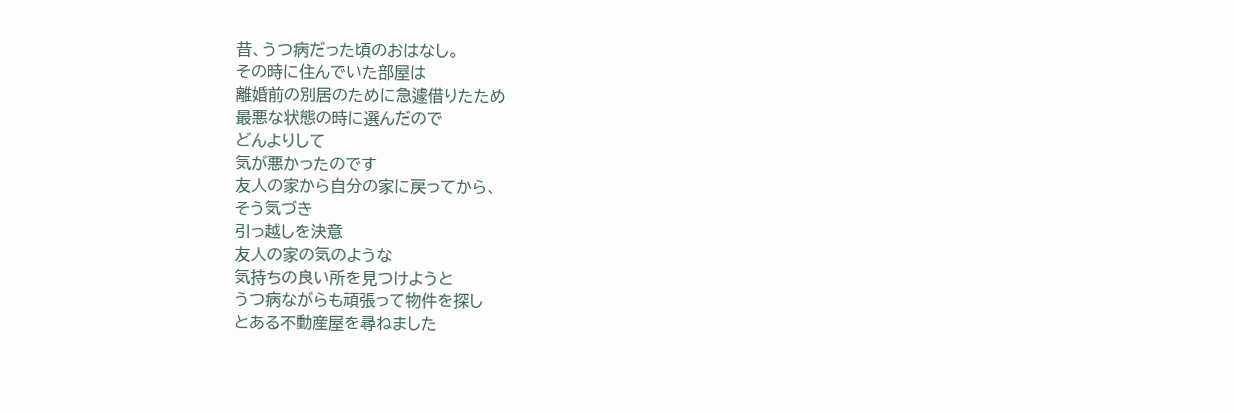昔、うつ病だった頃のおはなし。
その時に住んでいた部屋は
離婚前の別居のために急遽借りたため
最悪な状態の時に選んだので
どんよりして
気が悪かったのです
友人の家から自分の家に戻ってから、
そう気づき
引っ越しを決意
友人の家の気のような
気持ちの良い所を見つけようと
うつ病ながらも頑張って物件を探し
とある不動産屋を尋ねました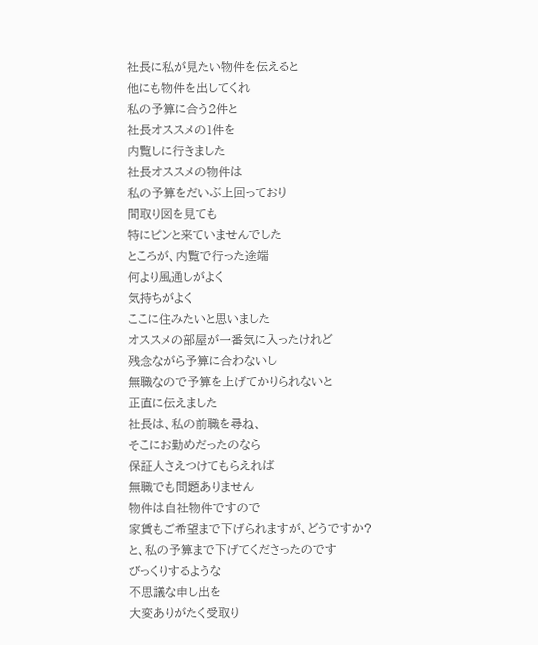社長に私が見たい物件を伝えると
他にも物件を出してくれ
私の予算に合う2件と
社長オススメの1件を
内覧しに行きました
社長オススメの物件は
私の予算をだいぶ上回っており
間取り図を見ても
特にピンと来ていませんでした
ところが、内覧で行った途端
何より風通しがよく
気持ちがよく
ここに住みたいと思いました
オススメの部屋が一番気に入ったけれど
残念ながら予算に合わないし
無職なので予算を上げてかりられないと
正直に伝えました
社長は、私の前職を尋ね、
そこにお勤めだったのなら
保証人さえつけてもらえれば
無職でも問題ありません
物件は自社物件ですので
家賃もご希望まで下げられますが、どうですか?
と、私の予算まで下げてくださったのです
びっくりするような
不思議な申し出を
大変ありがたく受取り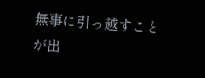無事に引っ越すことが出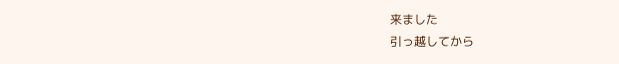来ました
引っ越してから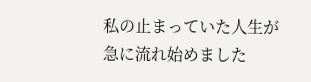私の止まっていた人生が
急に流れ始めました